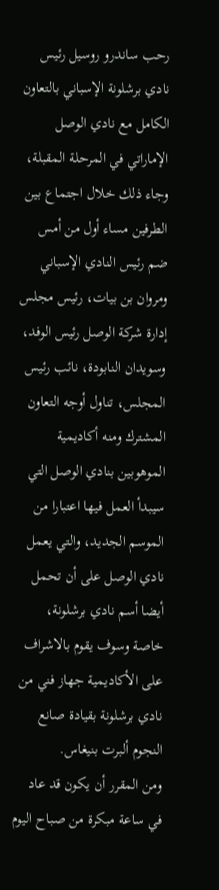رحب ساندرو روسيل رئيس نادي برشلونة الإسباني بالتعاون الكامل مع نادي الوصل الإماراتي في المرحلة المقبلة، وجاء ذلك خلال اجتماع بين الطرفين مساء أول من أمس ضم رئيس النادي الإسباني ومروان بن بيات، رئيس مجلس إدارة شركة الوصل رئيس الوفد، وسويدان النابودة، نائب رئيس المجلس، تناول أوجه التعاون المشترك ومنه أكاديمية الموهوبين بنادي الوصل التي سيبدأ العمل فيها اعتبارا من الموسم الجديد، والتي يعمل نادي الوصل على أن تحمل أيضا أسم نادي برشلونة، خاصة وسوف يقوم بالاشراف على الأكاديمية جهاز فني من نادي برشلونة بقيادة صانع النجوم ألبرت بنيغاس.
ومن المقرر أن يكون قد عاد في ساعة مبكرة من صباح اليوم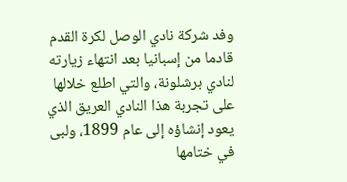وفد شركة نادي الوصل لكرة القدم قادما من إسبانيا بعد انتهاء زيارته لنادي برشلونة، والتي اطلع خلالها على تجربة هذا النادي العريق الذي يعود إنشاؤه إلى عام 1899، ولبى في ختامها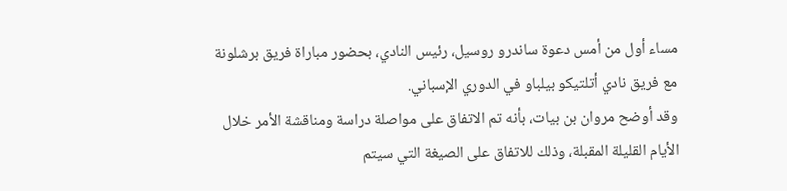مساء أول من أمس دعوة ساندرو روسيل، رئيس النادي، بحضور مباراة فريق برشلونة مع فريق نادي أتلتيكو بيلباو في الدوري الإسباني.
وقد أوضح مروان بن بيات، بأنه تم الاتفاق على مواصلة دراسة ومناقشة الأمر خلال الأيام القليلة المقبلة، وذلك للاتفاق على الصيغة التي سيتم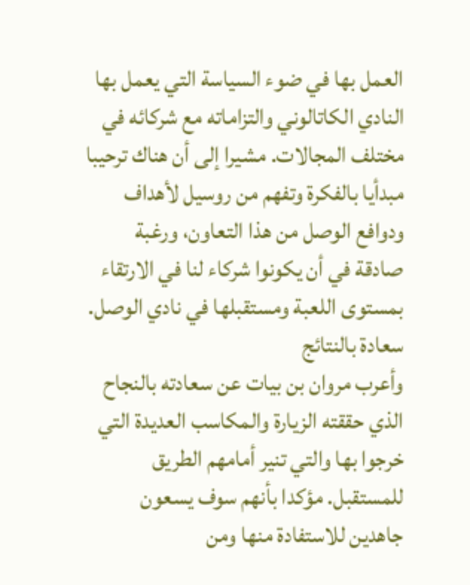العمل بها في ضوء السياسة التي يعمل بها النادي الكاتالوني والتزاماته مع شركائه في مختلف المجالات. مشيرا إلى أن هناك ترحيبا مبدأيا بالفكرة وتفهم من روسيل لأهداف ودوافع الوصل من هذا التعاون، ورغبة صادقة في أن يكونوا شركاء لنا في الارتقاء بمستوى اللعبة ومستقبلها في نادي الوصل.
سعادة بالنتائج
وأعرب مروان بن بيات عن سعادته بالنجاح الذي حققته الزيارة والمكاسب العديدة التي خرجوا بها والتي تنير أمامهم الطريق للمستقبل. مؤكدا بأنهم سوف يسعون جاهدين للاستفادة منها ومن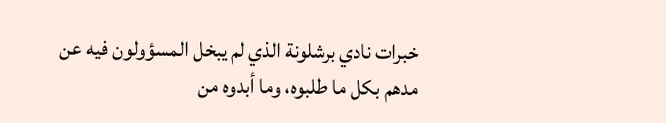خبرات نادي برشلونة الذي لم يبخل المسؤولون فيه عن مدهم بكل ما طلبوه، وما أبدوه من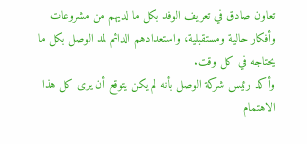تعاون صادق في تعريف الوفد بكل ما لديهم من مشروعات وأفكار حالية ومستقبلية، واستعدادهم الدائم لمد الوصل بكل ما يحتاجه في كل وقت.
وأكد رئيس شركة الوصل بأنه لم يكن يتوقع أن يرى كل هذا الاهتمام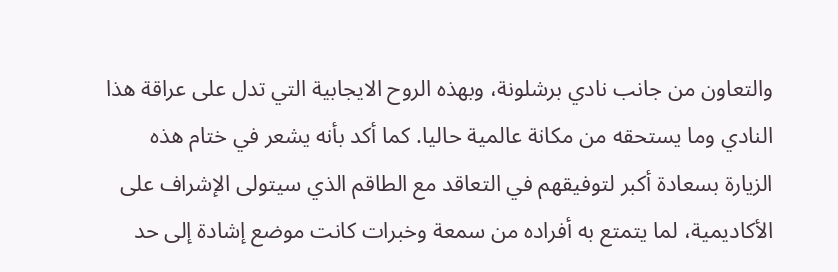والتعاون من جانب نادي برشلونة، وبهذه الروح الايجابية التي تدل على عراقة هذا النادي وما يستحقه من مكانة عالمية حاليا. كما أكد بأنه يشعر في ختام هذه الزيارة بسعادة أكبر لتوفيقهم في التعاقد مع الطاقم الذي سيتولى الإشراف على الأكاديمية، لما يتمتع به أفراده من سمعة وخبرات كانت موضع إشادة إلى حد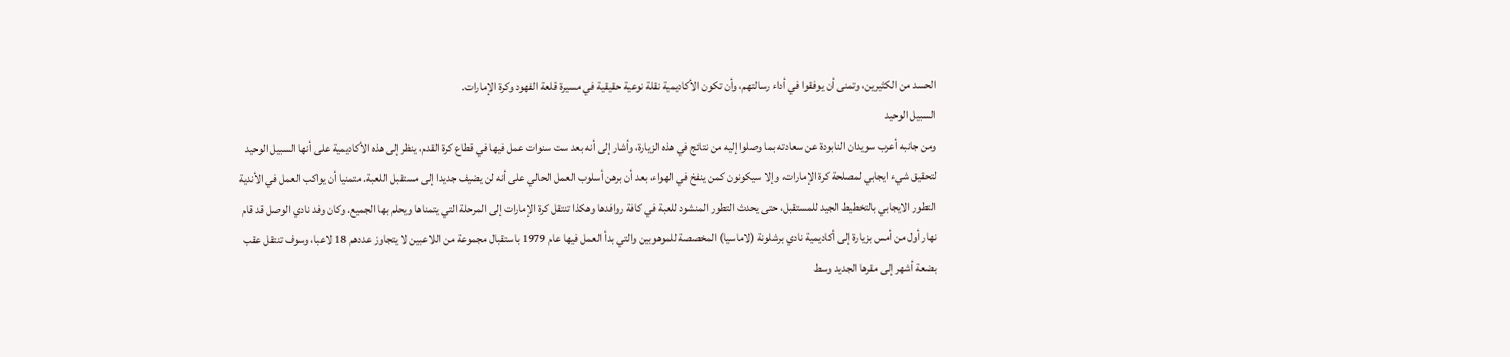الحسد من الكثيرين، وتمنى أن يوفقوا في أداء رسالتهم، وأن تكون الأكاديمية نقلة نوعية حقيقية في مسيرة قلعة الفهود وكرة الإمارات.
السبيل الوحيد
ومن جانبه أعرب سويدان النابودة عن سعادته بما وصلوا إليه من نتائج في هذه الزيارة، وأشار إلى أنه بعد ست سنوات عمل فيها في قطاع كرة القدم، ينظر إلى هذه الأكاديمية على أنها السبيل الوحيد لتحقيق شيء ايجابي لمصلحة كرة الإمارات، وإلا سيكونون كمن ينفخ في الهواء، بعد أن برهن أسلوب العمل الحالي على أنه لن يضيف جديدا إلى مستقبل اللعبة. متمنيا أن يواكب العمل في الأندية التطور الايجابي بالتخطيط الجيد للمستقبل، حتى يحدث التطور المنشود للعبة في كافة روافدها وهكذا تنتقل كرة الإمارات إلى المرحلة التي يتمناها ويحلم بها الجميع. وكان وفد نادي الوصل قد قام نهار أول من أمس بزيارة إلى أكاديمية نادي برشلونة (لاماسيا) المخصصة للموهوبين والتي بدأ العمل فيها عام 1979 باستقبال مجموعة من اللاعبين لا يتجاوز عددهم 18 لاعبا، وسوف تنتقل عقب بضعة أشهر إلى مقرها الجديد وسط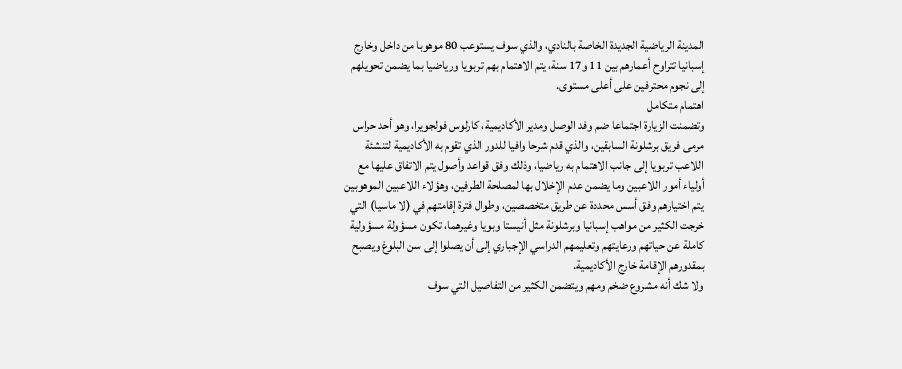المدينة الرياضية الجديدة الخاصة بالنادي، والذي سوف يستوعب 80 موهوبا من داخل وخارج إسبانيا تتراوح أعمارهم بين 11 و17 سنة، يتم الاهتمام بهم تربويا ورياضيا بما يضمن تحويلهم إلى نجوم محترفين على أعلى مستوى.
اهتمام متكامل
وتضمنت الزيارة اجتماعا ضم وفد الوصل ومدير الأكاديمية، كارلوس فولجويرا، وهو أحد حراس مرمى فريق برشلونة السابقين، والذي قدم شرحا وافيا للدور الذي تقوم به الأكاديمية لتنشئة اللاعب تربويا إلى جانب الاهتمام به رياضيا، وذلك وفق قواعد وأصول يتم الاتفاق عليها مع أولياء أمور اللاعبين وما يضمن عدم الإخلال بها لمصلحة الطرفين، وهؤلاء اللاعبين الموهوبين يتم اختيارهم وفق أسس محددة عن طريق متخصصين، وطوال فترة إقامتهم في (لا ماسيا) التي خرجت الكثير من مواهب إسبانيا وبرشلونة مثل أنيستا وبويا وغيرهما، تكون مسؤولة مسؤولية كاملة عن حياتهم ورعايتهم وتعليمهم الدراسي الإجباري إلى أن يصلوا إلى سن البلوغ ويصبح بمقدورهم الإقامة خارج الأكاديمية.
ولا شك أنه مشروع ضخم ومهم ويتضمن الكثير من التفاصيل التي سوف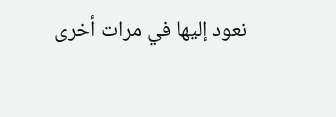نعود إليها في مرات أخرى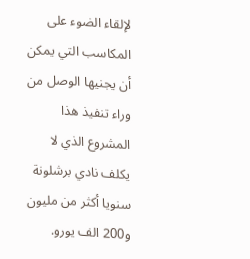لإلقاء الضوء على المكاسب التي يمكن أن يجنيها الوصل من وراء تنفيذ هذا المشروع الذي لا يكلف نادي برشلونة سنويا أكثر من مليون و200 الف يورو.